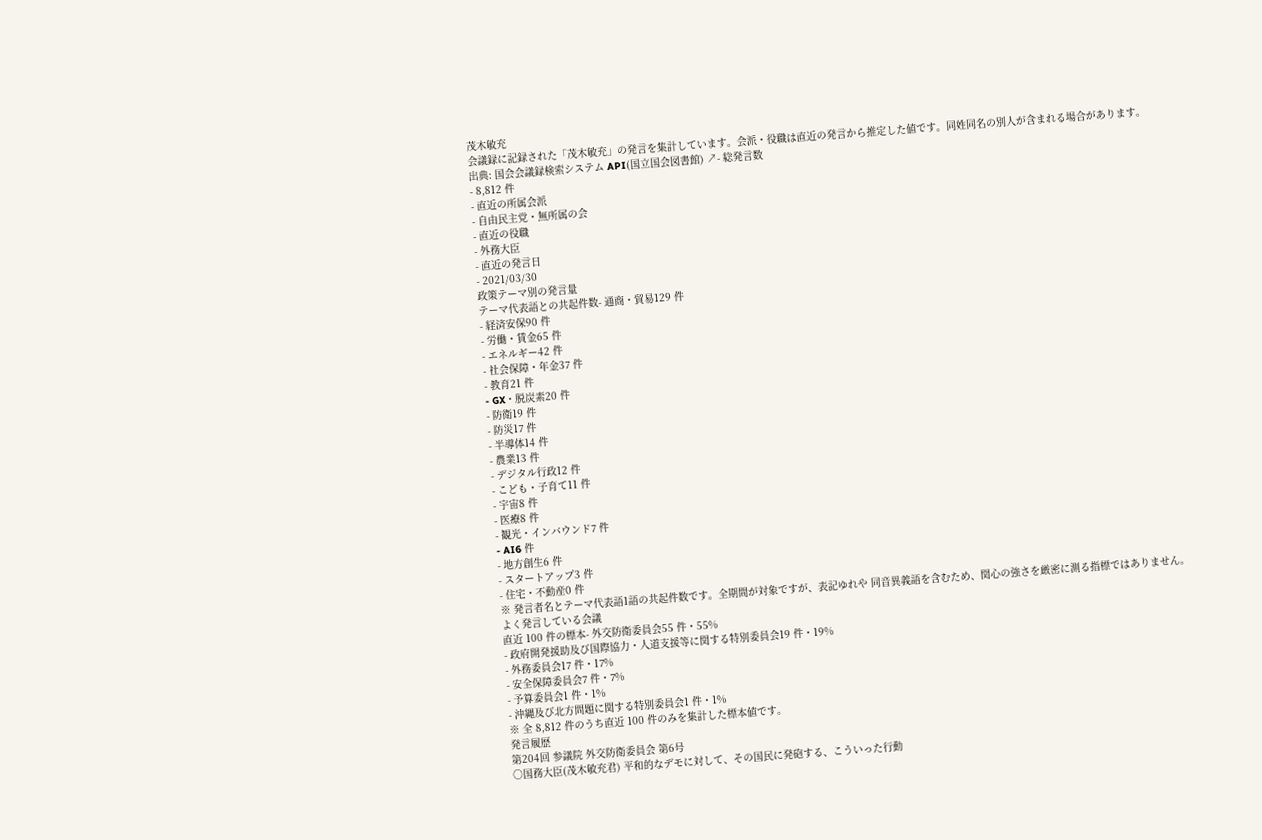茂木敏充
会議録に記録された「茂木敏充」の発言を集計しています。会派・役職は直近の発言から推定した値です。同姓同名の別人が含まれる場合があります。
出典: 国会会議録検索システム API(国立国会図書館) ↗- 総発言数
- 8,812 件
- 直近の所属会派
- 自由民主党・無所属の会
- 直近の役職
- 外務大臣
- 直近の発言日
- 2021/03/30
政策テーマ別の発言量
テーマ代表語との共起件数- 通商・貿易129 件
- 経済安保90 件
- 労働・賃金65 件
- エネルギー42 件
- 社会保障・年金37 件
- 教育21 件
- GX・脱炭素20 件
- 防衛19 件
- 防災17 件
- 半導体14 件
- 農業13 件
- デジタル行政12 件
- こども・子育て11 件
- 宇宙8 件
- 医療8 件
- 観光・インバウンド7 件
- AI6 件
- 地方創生6 件
- スタートアップ3 件
- 住宅・不動産0 件
※ 発言者名とテーマ代表語1語の共起件数です。全期間が対象ですが、表記ゆれや 同音異義語を含むため、関心の強さを厳密に測る指標ではありません。
よく発言している会議
直近 100 件の標本- 外交防衛委員会55 件・55%
- 政府開発援助及び国際協力・人道支援等に関する特別委員会19 件・19%
- 外務委員会17 件・17%
- 安全保障委員会7 件・7%
- 予算委員会1 件・1%
- 沖縄及び北方問題に関する特別委員会1 件・1%
※ 全 8,812 件のうち直近 100 件のみを集計した標本値です。
発言履歴
第204回 参議院 外交防衛委員会 第6号
○国務大臣(茂木敏充君) 平和的なデモに対して、その国民に発砲する、こういった行動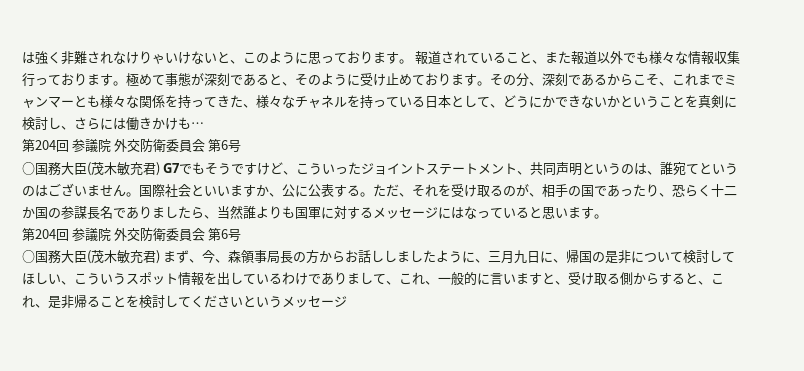は強く非難されなけりゃいけないと、このように思っております。 報道されていること、また報道以外でも様々な情報収集行っております。極めて事態が深刻であると、そのように受け止めております。その分、深刻であるからこそ、これまでミャンマーとも様々な関係を持ってきた、様々なチャネルを持っている日本として、どうにかできないかということを真剣に検討し、さらには働きかけも…
第204回 参議院 外交防衛委員会 第6号
○国務大臣(茂木敏充君) G7でもそうですけど、こういったジョイントステートメント、共同声明というのは、誰宛てというのはございません。国際社会といいますか、公に公表する。ただ、それを受け取るのが、相手の国であったり、恐らく十二か国の参謀長名でありましたら、当然誰よりも国軍に対するメッセージにはなっていると思います。
第204回 参議院 外交防衛委員会 第6号
○国務大臣(茂木敏充君) まず、今、森領事局長の方からお話ししましたように、三月九日に、帰国の是非について検討してほしい、こういうスポット情報を出しているわけでありまして、これ、一般的に言いますと、受け取る側からすると、これ、是非帰ることを検討してくださいというメッセージ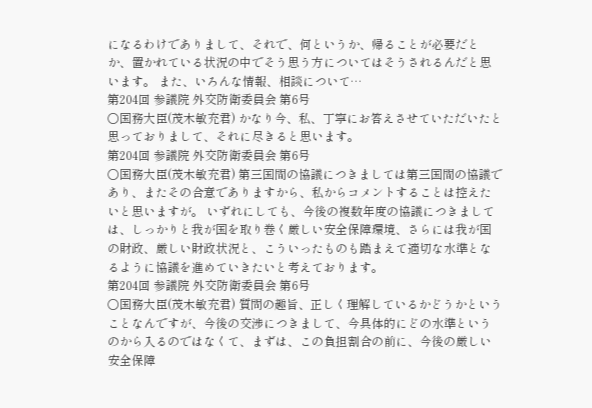になるわけでありまして、それで、何というか、帰ることが必要だとか、置かれている状況の中でそう思う方についてはそうされるんだと思います。 また、いろんな情報、相談について…
第204回 参議院 外交防衛委員会 第6号
○国務大臣(茂木敏充君) かなり今、私、丁寧にお答えさせていただいたと思っておりまして、それに尽きると思います。
第204回 参議院 外交防衛委員会 第6号
○国務大臣(茂木敏充君) 第三国間の協議につきましては第三国間の協議であり、またその合意でありますから、私からコメントすることは控えたいと思いますが。 いずれにしても、今後の複数年度の協議につきましては、しっかりと我が国を取り巻く厳しい安全保障環境、さらには我が国の財政、厳しい財政状況と、こういったものも踏まえて適切な水準となるように協議を進めていきたいと考えております。
第204回 参議院 外交防衛委員会 第6号
○国務大臣(茂木敏充君) 質問の趣旨、正しく理解しているかどうかということなんですが、今後の交渉につきまして、今具体的にどの水準というのから入るのではなくて、まずは、この負担割合の前に、今後の厳しい安全保障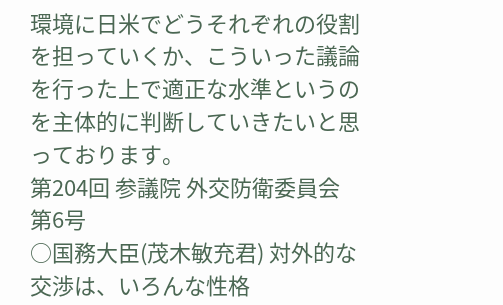環境に日米でどうそれぞれの役割を担っていくか、こういった議論を行った上で適正な水準というのを主体的に判断していきたいと思っております。
第204回 参議院 外交防衛委員会 第6号
○国務大臣(茂木敏充君) 対外的な交渉は、いろんな性格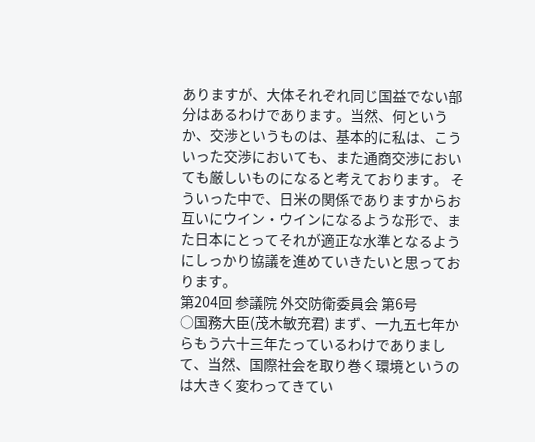ありますが、大体それぞれ同じ国益でない部分はあるわけであります。当然、何というか、交渉というものは、基本的に私は、こういった交渉においても、また通商交渉においても厳しいものになると考えております。 そういった中で、日米の関係でありますからお互いにウイン・ウインになるような形で、また日本にとってそれが適正な水準となるようにしっかり協議を進めていきたいと思っております。
第204回 参議院 外交防衛委員会 第6号
○国務大臣(茂木敏充君) まず、一九五七年からもう六十三年たっているわけでありまして、当然、国際社会を取り巻く環境というのは大きく変わってきてい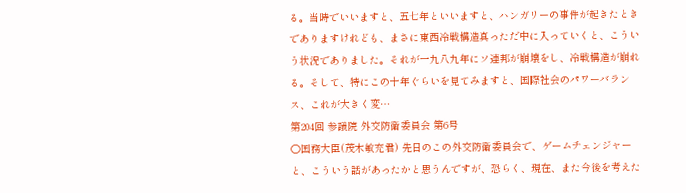る。当時でいいますと、五七年といいますと、ハンガリーの事件が起きたときでありますけれども、まさに東西冷戦構造真っただ中に入っていくと、こういう状況でありました。それが一九八九年にソ連邦が崩壊をし、冷戦構造が崩れる。そして、特にこの十年ぐらいを見てみますと、国際社会のパワーバランス、これが大きく変…
第204回 参議院 外交防衛委員会 第6号
○国務大臣(茂木敏充君) 先日のこの外交防衛委員会で、ゲームチェンジャーと、こういう話があったかと思うんですが、恐らく、現在、また今後を考えた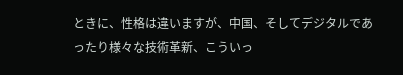ときに、性格は違いますが、中国、そしてデジタルであったり様々な技術革新、こういっ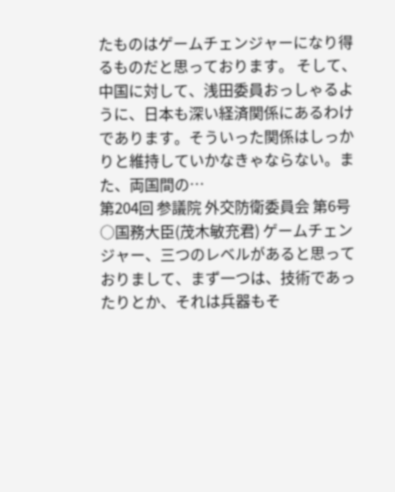たものはゲームチェンジャーになり得るものだと思っております。 そして、中国に対して、浅田委員おっしゃるように、日本も深い経済関係にあるわけであります。そういった関係はしっかりと維持していかなきゃならない。また、両国間の…
第204回 参議院 外交防衛委員会 第6号
○国務大臣(茂木敏充君) ゲームチェンジャー、三つのレベルがあると思っておりまして、まず一つは、技術であったりとか、それは兵器もそ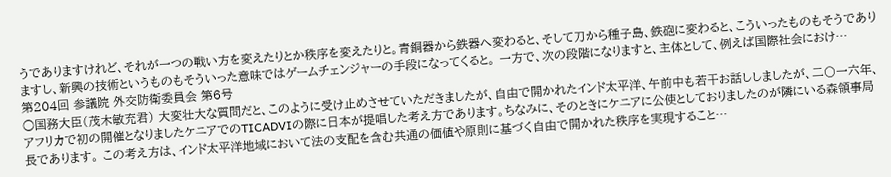うでありますけれど、それが一つの戦い方を変えたりとか秩序を変えたりと。青銅器から鉄器へ変わると、そして刀から種子島、鉄砲に変わると、こういったものもそうでありますし、新興の技術というものもそういった意味ではゲームチェンジャーの手段になってくると。 一方で、次の段階になりますと、主体として、例えば国際社会におけ…
第204回 参議院 外交防衛委員会 第6号
○国務大臣(茂木敏充君) 大変壮大な質問だと、このように受け止めさせていただきましたが、自由で開かれたインド太平洋、午前中も若干お話ししましたが、二〇一六年、アフリカで初の開催となりましたケニアでのTICADⅥの際に日本が提唱した考え方であります。ちなみに、そのときにケニアに公使としておりましたのが隣にいる森領事局長であります。 この考え方は、インド太平洋地域において法の支配を含む共通の価値や原則に基づく自由で開かれた秩序を実現すること…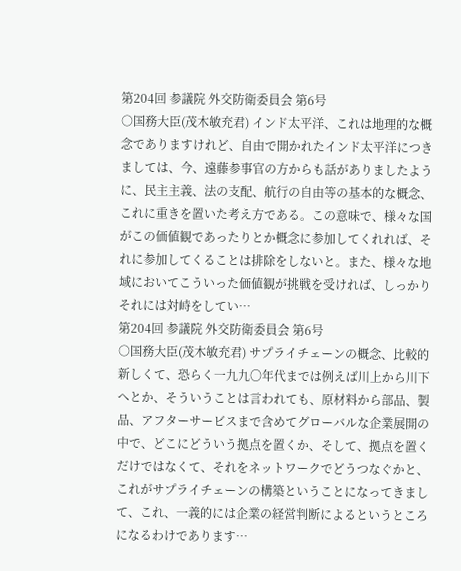第204回 参議院 外交防衛委員会 第6号
○国務大臣(茂木敏充君) インド太平洋、これは地理的な概念でありますけれど、自由で開かれたインド太平洋につきましては、今、遠藤参事官の方からも話がありましたように、民主主義、法の支配、航行の自由等の基本的な概念、これに重きを置いた考え方である。この意味で、様々な国がこの価値観であったりとか概念に参加してくれれば、それに参加してくることは排除をしないと。また、様々な地域においてこういった価値観が挑戦を受ければ、しっかりそれには対峙をしてい…
第204回 参議院 外交防衛委員会 第6号
○国務大臣(茂木敏充君) サプライチェーンの概念、比較的新しくて、恐らく一九九〇年代までは例えば川上から川下へとか、そういうことは言われても、原材料から部品、製品、アフターサービスまで含めてグローバルな企業展開の中で、どこにどういう拠点を置くか、そして、拠点を置くだけではなくて、それをネットワークでどうつなぐかと、これがサプライチェーンの構築ということになってきまして、これ、一義的には企業の経営判断によるというところになるわけであります…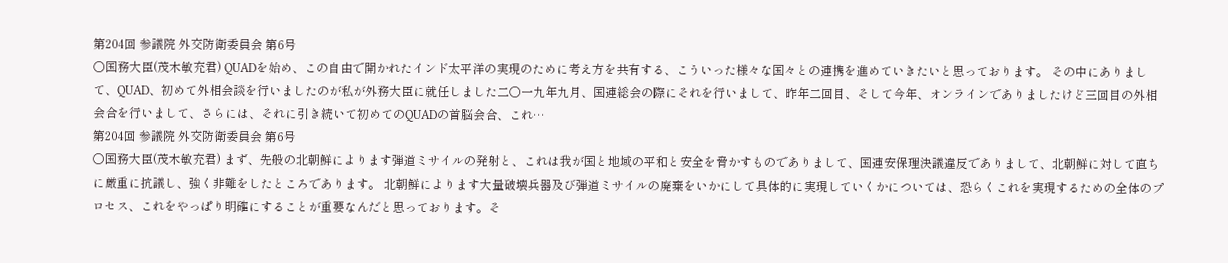第204回 参議院 外交防衛委員会 第6号
○国務大臣(茂木敏充君) QUADを始め、この自由で開かれたインド太平洋の実現のために考え方を共有する、こういった様々な国々との連携を進めていきたいと思っております。 その中にありまして、QUAD、初めて外相会談を行いましたのが私が外務大臣に就任しました二〇一九年九月、国連総会の際にそれを行いまして、昨年二回目、そして今年、オンラインでありましたけど三回目の外相会合を行いまして、さらには、それに引き続いて初めてのQUADの首脳会合、これ…
第204回 参議院 外交防衛委員会 第6号
○国務大臣(茂木敏充君) まず、先般の北朝鮮によります弾道ミサイルの発射と、これは我が国と地域の平和と安全を脅かすものでありまして、国連安保理決議違反でありまして、北朝鮮に対して直ちに厳重に抗議し、強く非難をしたところであります。 北朝鮮によります大量破壊兵器及び弾道ミサイルの廃棄をいかにして具体的に実現していくかについては、恐らくこれを実現するための全体のプロセス、これをやっぱり明確にすることが重要なんだと思っております。そ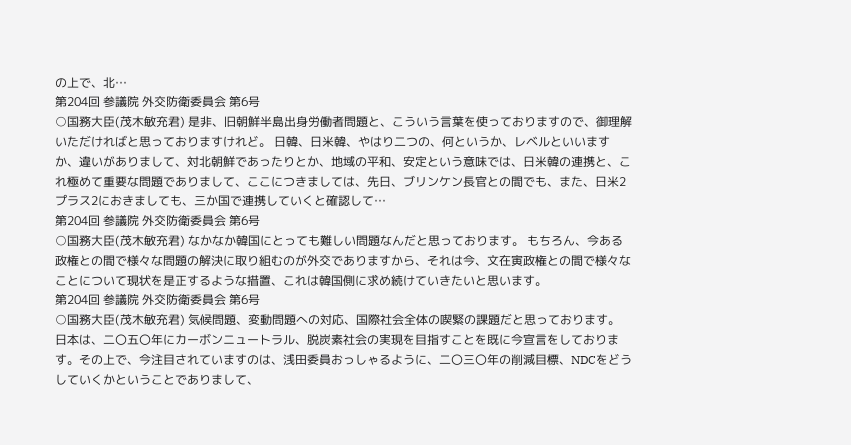の上で、北…
第204回 参議院 外交防衛委員会 第6号
○国務大臣(茂木敏充君) 是非、旧朝鮮半島出身労働者問題と、こういう言葉を使っておりますので、御理解いただければと思っておりますけれど。 日韓、日米韓、やはり二つの、何というか、レベルといいますか、違いがありまして、対北朝鮮であったりとか、地域の平和、安定という意味では、日米韓の連携と、これ極めて重要な問題でありまして、ここにつきましては、先日、ブリンケン長官との間でも、また、日米2プラス2におきましても、三か国で連携していくと確認して…
第204回 参議院 外交防衛委員会 第6号
○国務大臣(茂木敏充君) なかなか韓国にとっても難しい問題なんだと思っております。 もちろん、今ある政権との間で様々な問題の解決に取り組むのが外交でありますから、それは今、文在寅政権との間で様々なことについて現状を是正するような措置、これは韓国側に求め続けていきたいと思います。
第204回 参議院 外交防衛委員会 第6号
○国務大臣(茂木敏充君) 気候問題、変動問題への対応、国際社会全体の喫緊の課題だと思っております。 日本は、二〇五〇年にカーボンニュートラル、脱炭素社会の実現を目指すことを既に今宣言をしております。その上で、今注目されていますのは、浅田委員おっしゃるように、二〇三〇年の削減目標、NDCをどうしていくかということでありまして、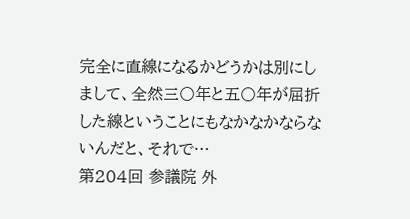完全に直線になるかどうかは別にしまして、全然三〇年と五〇年が屈折した線ということにもなかなかならないんだと、それで…
第204回 参議院 外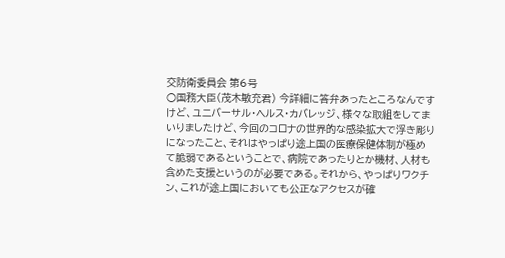交防衛委員会 第6号
○国務大臣(茂木敏充君) 今詳細に答弁あったところなんですけど、ユニバーサル・ヘルス・カバレッジ、様々な取組をしてまいりましたけど、今回のコロナの世界的な感染拡大で浮き彫りになったこと、それはやっぱり途上国の医療保健体制が極めて脆弱であるということで、病院であったりとか機材、人材も含めた支援というのが必要である。それから、やっぱりワクチン、これが途上国においても公正なアクセスが確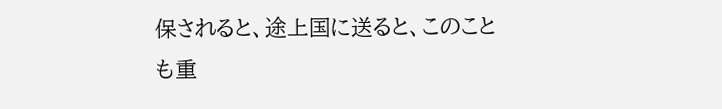保されると、途上国に送ると、このことも重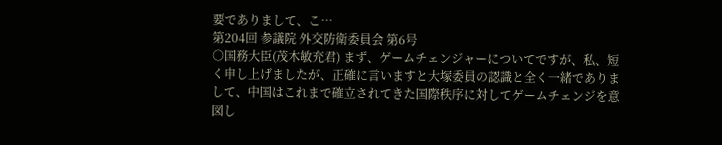要でありまして、こ…
第204回 参議院 外交防衛委員会 第6号
○国務大臣(茂木敏充君) まず、ゲームチェンジャーについてですが、私、短く申し上げましたが、正確に言いますと大塚委員の認識と全く一緒でありまして、中国はこれまで確立されてきた国際秩序に対してゲームチェンジを意図し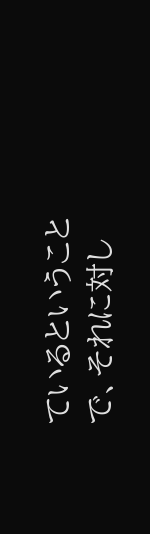ているということで、それに対し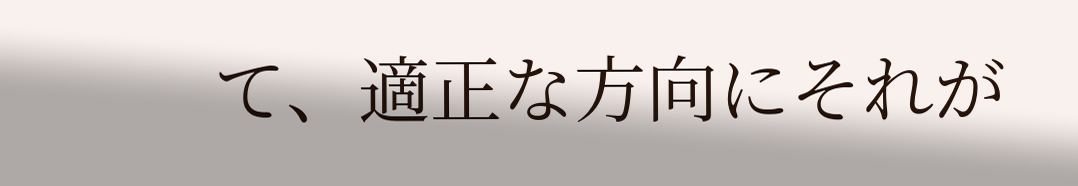て、適正な方向にそれが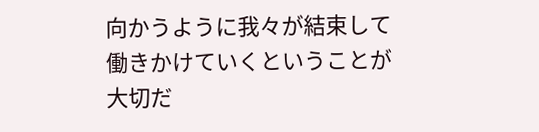向かうように我々が結束して働きかけていくということが大切だ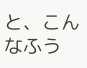と、こんなふう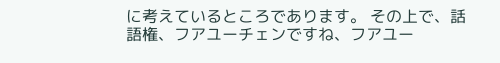に考えているところであります。 その上で、話語権、フアユーチェンですね、フアユー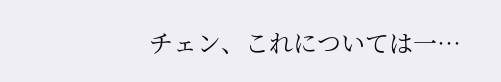チェン、これについては一…